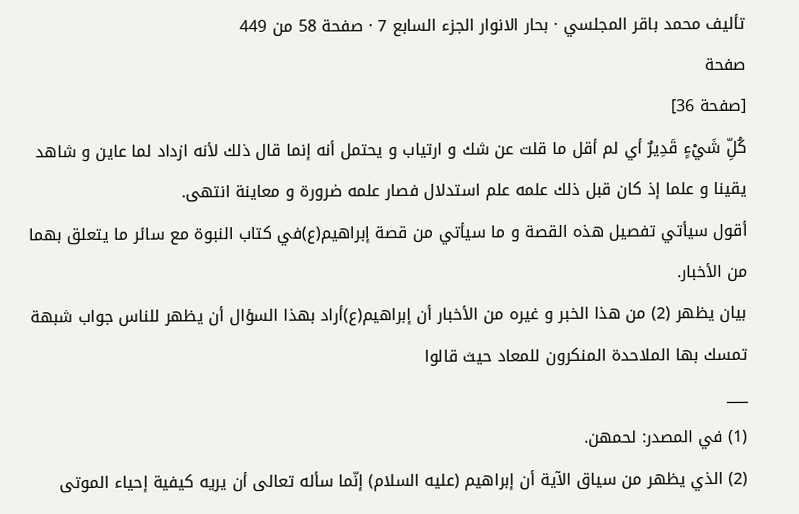تأليف محمد باقر المجلسي · بحار الانوار الجزء السابع 7 · صفحة 58 من 449
صفحة
[صفحة 36]
كُلِّ شَيْءٍ قَدِيرٌ أي لم أقل ما قلت عن شك و ارتياب و يحتمل أنه إنما قال ذلك لأنه ازداد لما عاين و شاهد يقينا و علما إذ كان قبل ذلك علمه علم استدلال فصار علمه ضرورة و معاينة انتهى.
أقول سيأتي تفصيل هذه القصة و ما سيأتي من قصة إبراهيم(ع)في كتاب النبوة مع سائر ما يتعلق بهما من الأخبار.
بيان يظهر (2) من هذا الخبر و غيره من الأخبار أن إبراهيم(ع)أراد بهذا السؤال أن يظهر للناس جواب شبهة تمسك بها الملاحدة المنكرون للمعاد حيث قالوا
___
(1) في المصدر: لحمهن.
(2) الذي يظهر من سياق الآية أن إبراهيم (عليه السلام) إنّما سأله تعالى أن يريه كيفية إحياء الموتى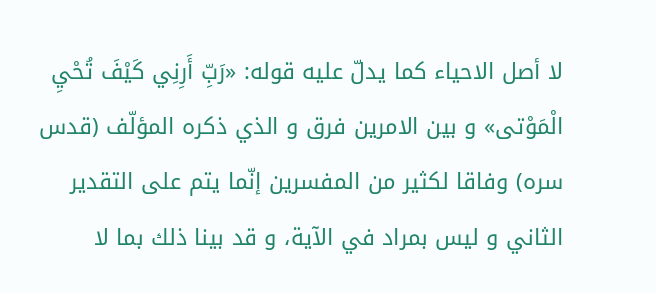لا أصل الاحياء كما يدلّ عليه قوله: «رَبِّ أَرِنِي كَيْفَ تُحْيِ الْمَوْتى» و بين الامرين فرق و الذي ذكره المؤلّف (قدس سره) وفاقا لكثير من المفسرين إنّما يتم على التقدير الثاني و ليس بمراد في الآية، و قد بينا ذلك بما لا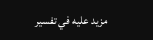مزيد عليه في تفسير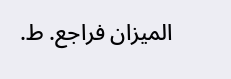الميزان فراجع. ط.